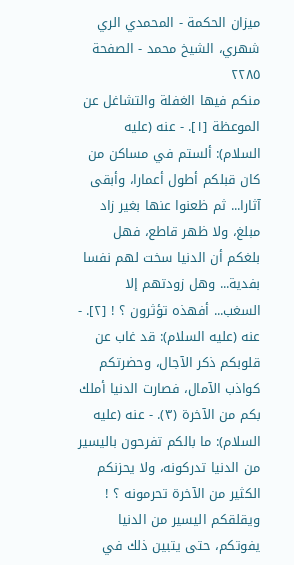ميزان الحكمة - المحمدي الري شهري، الشيخ محمد - الصفحة ٢٢٨٥
منكم فيها الغفلة والتشاغل عن الموعظة [١]. - عنه (عليه السلام): ألستم في مساكن من كان قبلكم أطول أعمارا، وأبقى آثارا... ثم ظعنوا عنها بغير زاد مبلغ، ولا ظهر قاطع، فهل بلغكم أن الدنيا سخت لهم نفسا بفدية... وهل زودتهم إلا السغب... أفهذه تؤثرون ؟ ! [٢]. - عنه (عليه السلام): قد غاب عن قلوبكم ذكر الآجال، وحضرتكم كواذب الآمال، فصارت الدنيا أملك بكم من الآخرة (٣). - عنه (عليه السلام): ما بالكم تفرحون باليسير من الدنيا تدركونه، ولا يحزنكم الكثير من الآخرة تحرمونه ؟ ! ويقلقكم اليسير من الدنيا يفوتكم، حتى يتبين ذلك في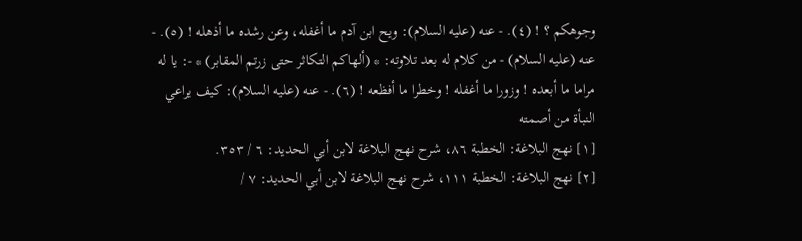وجوهكم ؟ ! (٤). - عنه (عليه السلام): ويح ابن آدم ما أغفله، وعن رشده ما أذهله ! (٥). - عنه (عليه السلام) - من كلام له بعد تلاوته: * (ألهاكم التكاثر حتى زرتم المقابر) * -: يا له مراما ما أبعده ! وزورا ما أغفله ! وخطرا ما أفظعه ! (٦). - عنه (عليه السلام): كيف يراعي النبأة من أصمته
[١] نهج البلاغة: الخطبة ٨٦، شرح نهج البلاغة لابن أبي الحديد: ٦ / ٣٥٣.
[٢] نهج البلاغة: الخطبة ١١١، شرح نهج البلاغة لابن أبي الحديد: ٧ /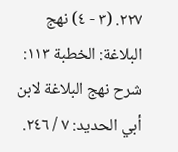٢٢٧. (٣ - ٤) نهج البلاغة: الخطبة ١١٣: شرح نهج البلاغة لابن أبي الحديد: ٧ / ٢٤٦.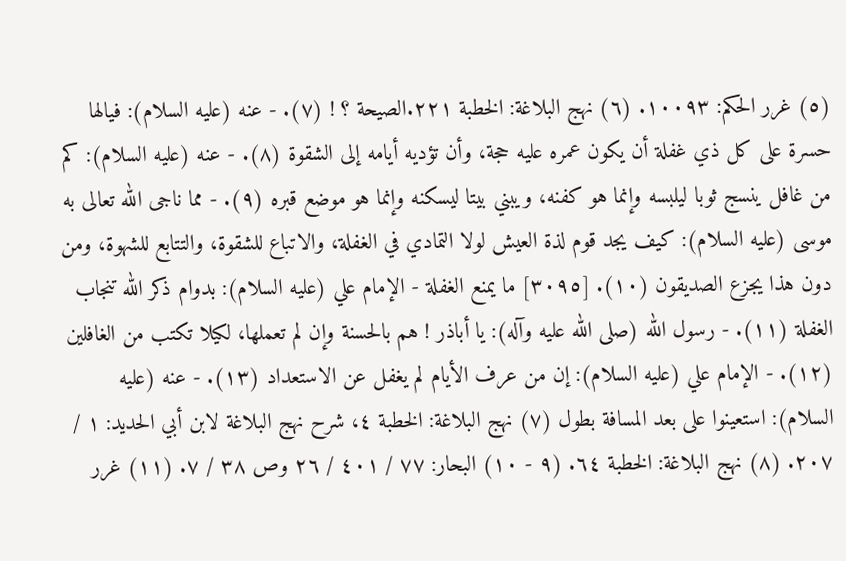(٥) غرر الحكم: ١٠٠٩٣. (٦) نهج البلاغة: الخطبة ٢٢١.الصيحة ؟ ! (٧). - عنه (عليه السلام): فيالها حسرة على كل ذي غفلة أن يكون عمره عليه حجة، وأن تؤديه أيامه إلى الشقوة (٨). - عنه (عليه السلام): كم من غافل ينسج ثوبا ليلبسه وإنما هو كفنه، ويبني بيتا ليسكنه وإنما هو موضع قبره (٩). - مما ناجى الله تعالى به موسى (عليه السلام): كيف يجد قوم لذة العيش لولا التمادي في الغفلة، والاتباع للشقوة، والتتابع للشهوة، ومن دون هذا يجزع الصديقون (١٠). [٣٠٩٥] ما يمنع الغفلة - الإمام علي (عليه السلام): بدوام ذكر الله تنجاب الغفلة (١١). - رسول الله (صلى الله عليه وآله): يا أباذر ! هم بالحسنة وإن لم تعملها، لكيلا تكتب من الغافلين (١٢). - الإمام علي (عليه السلام): إن من عرف الأيام لم يغفل عن الاستعداد (١٣). - عنه (عليه السلام): استعينوا على بعد المسافة بطول (٧) نهج البلاغة: الخطبة ٤، شرح نهج البلاغة لابن أبي الحديد: ١ / ٢٠٧. (٨) نهج البلاغة: الخطبة ٦٤. (٩ - ١٠) البحار: ٧٧ / ٤٠١ / ٢٦ وص ٣٨ / ٧. (١١) غرر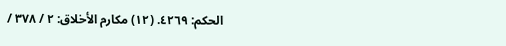الحكم: ٤٢٦٩. (١٢) مكارم الأخلاق: ٢ / ٣٧٨ /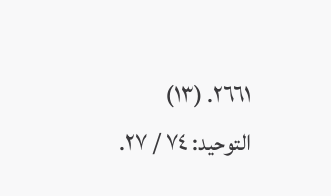٢٦٦١. (١٣) التوحيد: ٧٤ / ٢٧.